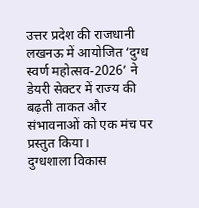उत्तर प्रदेश की राजधानी लखनऊ में आयोजित ‘दुग्ध स्वर्ण महोत्सव-2026’ ने डेयरी सेक्टर में राज्य की बढ़ती ताकत और संभावनाओं को एक मंच पर प्रस्तुत किया।
दुग्धशाला विकास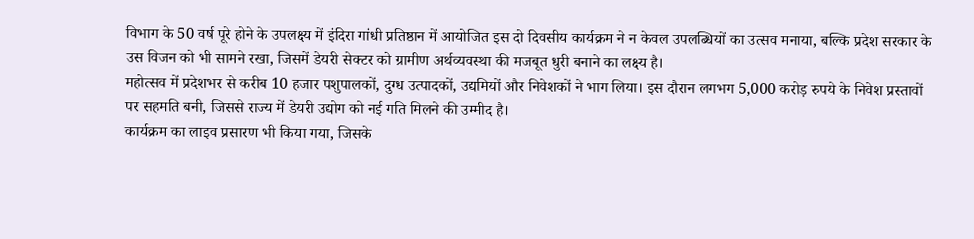विभाग के 50 वर्ष पूरे होने के उपलक्ष्य में इंदिरा गांधी प्रतिष्ठान में आयोजित इस दो दिवसीय कार्यक्रम ने न केवल उपलब्धियों का उत्सव मनाया, बल्कि प्रदेश सरकार के उस विजन को भी सामने रखा, जिसमें डेयरी सेक्टर को ग्रामीण अर्थव्यवस्था की मजबूत धुरी बनाने का लक्ष्य है।
महोत्सव में प्रदेशभर से करीब 10 हजार पशुपालकों, दुग्ध उत्पादकों, उद्यमियों और निवेशकों ने भाग लिया। इस दौरान लगभग 5,000 करोड़ रुपये के निवेश प्रस्तावों पर सहमति बनी, जिससे राज्य में डेयरी उद्योग को नई गति मिलने की उम्मीद है।
कार्यक्रम का लाइव प्रसारण भी किया गया, जिसके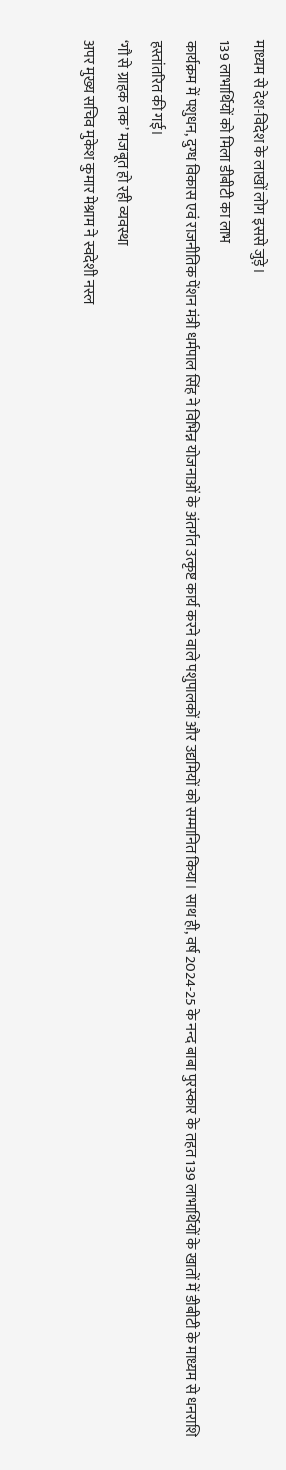माध्यम से देश-विदेश के लाखों लोग इससे जुड़े।
139 लाभार्थियों को मिला डीबीटी का लाभ
कार्यक्रम में पशुधन, दुग्ध विकास एवं राजनीतिक पेंशन मंत्री धर्मपाल सिंह ने विभिन्न योजनाओं के अंतर्गत उत्कृष्ट कार्य करने वाले पशुपालकों और उद्यमियों को सम्मानित किया। साथ ही, वर्ष 2024-25 के नन्द बाबा पुरस्कार के तहत 139 लाभार्थियों के खातों में डीबीटी के माध्यम से धनराशि हस्तांतरित की गई।
‘गौ से ग्राहक तक’ मजबूत हो रही व्यवस्था
अपर मुख्य सचिव मुकेश कुमार मेश्राम ने स्वदेशी नस्ल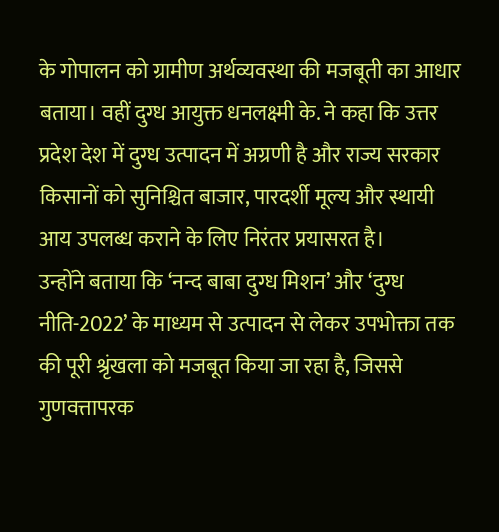के गोपालन को ग्रामीण अर्थव्यवस्था की मजबूती का आधार बताया। वहीं दुग्ध आयुक्त धनलक्ष्मी के. ने कहा कि उत्तर प्रदेश देश में दुग्ध उत्पादन में अग्रणी है और राज्य सरकार किसानों को सुनिश्चित बाजार, पारदर्शी मूल्य और स्थायी आय उपलब्ध कराने के लिए निरंतर प्रयासरत है।
उन्होंने बताया कि ‘नन्द बाबा दुग्ध मिशन’ और ‘दुग्ध नीति-2022’ के माध्यम से उत्पादन से लेकर उपभोक्ता तक की पूरी श्रृंखला को मजबूत किया जा रहा है, जिससे गुणवत्तापरक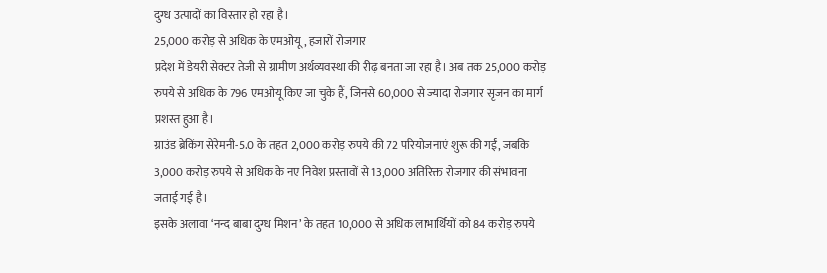दुग्ध उत्पादों का विस्तार हो रहा है।
25,000 करोड़ से अधिक के एमओयू, हजारों रोजगार
प्रदेश में डेयरी सेक्टर तेजी से ग्रामीण अर्थव्यवस्था की रीढ़ बनता जा रहा है। अब तक 25,000 करोड़ रुपये से अधिक के 796 एमओयू किए जा चुके हैं, जिनसे 60,000 से ज्यादा रोजगार सृजन का मार्ग प्रशस्त हुआ है।
ग्राउंड ब्रेकिंग सेरेमनी-5.0 के तहत 2,000 करोड़ रुपये की 72 परियोजनाएं शुरू की गईं, जबकि 3,000 करोड़ रुपये से अधिक के नए निवेश प्रस्तावों से 13,000 अतिरिक्त रोजगार की संभावना जताई गई है।
इसके अलावा ‘नन्द बाबा दुग्ध मिशन’ के तहत 10,000 से अधिक लाभार्थियों को 84 करोड़ रुपये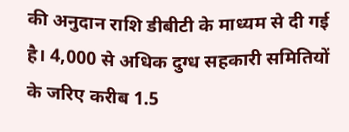की अनुदान राशि डीबीटी के माध्यम से दी गई है। 4,000 से अधिक दुग्ध सहकारी समितियों के जरिए करीब 1.5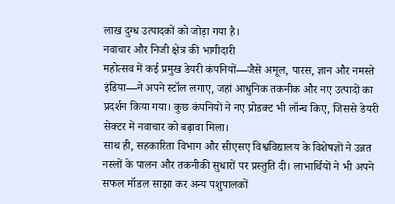लाख दुग्ध उत्पादकों को जोड़ा गया है।
नवाचार और निजी क्षेत्र की भागीदारी
महोत्सव में कई प्रमुख डेयरी कंपनियों—जैसे अमूल, पारस, ज्ञान और नमस्ते इंडिया—ने अपने स्टॉल लगाए, जहां आधुनिक तकनीक और नए उत्पादों का प्रदर्शन किया गया। कुछ कंपनियों ने नए प्रोडक्ट भी लॉन्च किए, जिससे डेयरी सेक्टर में नवाचार को बढ़ावा मिला।
साथ ही, सहकारिता विभाग और सीएसए विश्वविद्यालय के विशेषज्ञों ने उन्नत नस्लों के पालन और तकनीकी सुधारों पर प्रस्तुति दी। लाभार्थियों ने भी अपने सफल मॉडल साझा कर अन्य पशुपालकों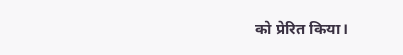को प्रेरित किया।